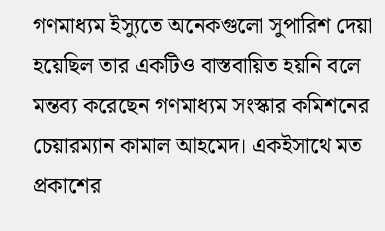গণমাধ্যম ইস্যুতে অনেকগুলো সুপারিশ দেয়া হয়েছিল তার একটিও বাস্তবায়িত হয়নি বলে মন্তব্য করেছেন গণমাধ্যম সংস্কার কমিশনের চেয়ারম্যান কামাল আহমেদ। একইসাথে মত প্রকাশের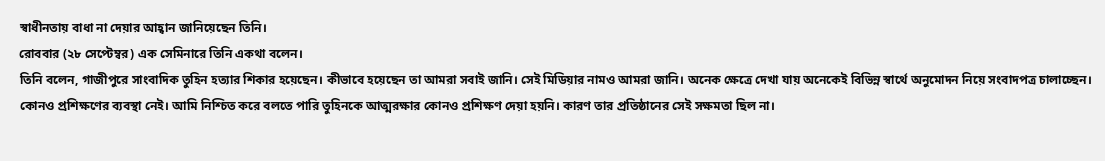স্বাধীনতায় বাধা না দেয়ার আহ্বান জানিয়েছেন তিনি।
রোববার (২৮ সেপ্টেম্বর) এক সেমিনারে তিনি একথা বলেন।
তিনি বলেন, গাজীপুরে সাংবাদিক তুহিন হত্যার শিকার হয়েছেন। কীভাবে হয়েছেন তা আমরা সবাই জানি। সেই মিডিয়ার নামও আমরা জানি। অনেক ক্ষেত্রে দেখা যায় অনেকেই বিভিন্ন স্বার্থে অনুমোদন নিয়ে সংবাদপত্র চালাচ্ছেন। কোনও প্রশিক্ষণের ব্যবস্থা নেই। আমি নিশ্চিত করে বলতে পারি তুহিনকে আত্মরক্ষার কোনও প্রশিক্ষণ দেয়া হয়নি। কারণ তার প্রতিষ্ঠানের সেই সক্ষমতা ছিল না।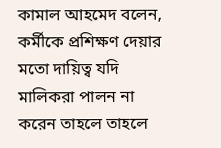কামাল আহমেদ বলেন, কর্মীকে প্রশিক্ষণ দেয়ার মতো দায়িত্ব যদি মালিকরা পালন না করেন তাহলে তাহলে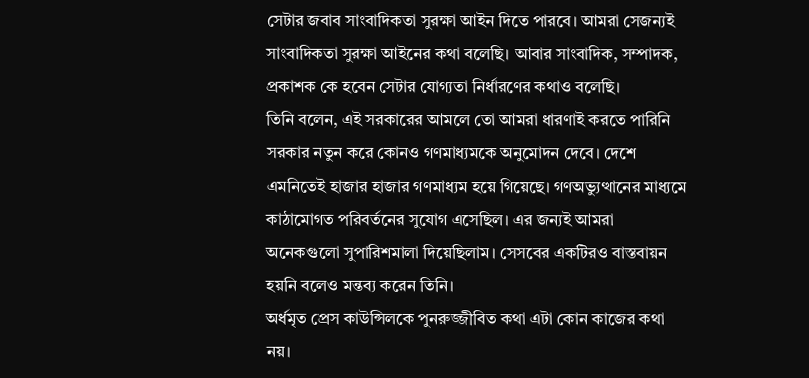সেটার জবাব সাংবাদিকতা সুরক্ষা আইন দিতে পারবে। আমরা সেজন্যই সাংবাদিকতা সুরক্ষা আইনের কথা বলেছি। আবার সাংবাদিক, সম্পাদক, প্রকাশক কে হবেন সেটার যোগ্যতা নির্ধারণের কথাও বলেছি।
তিনি বলেন, এই সরকারের আমলে তো আমরা ধারণাই করতে পারিনি সরকার নতুন করে কোনও গণমাধ্যমকে অনুমোদন দেবে। দেশে এমনিতেই হাজার হাজার গণমাধ্যম হয়ে গিয়েছে। গণঅভ্যুত্থানের মাধ্যমে কাঠামোগত পরিবর্তনের সুযোগ এসেছিল। এর জন্যই আমরা অনেকগুলো সুপারিশমালা দিয়েছিলাম। সেসবের একটিরও বাস্তবায়ন হয়নি বলেও মন্তব্য করেন তিনি।
অর্ধমৃত প্রেস কাউন্সিলকে পুনরুজ্জীবিত কথা এটা কোন কাজের কথা নয়।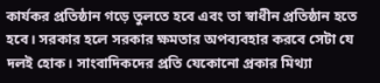কার্যকর প্রতিষ্ঠান গড়ে তুলতে হবে এবং তা স্বাধীন প্রতিষ্ঠান হতে হবে। সরকার হলে সরকার ক্ষমতার অপব্যবহার করবে সেটা যে দলই হোক। সাংবাদিকদের প্রতি যেকোনো প্রকার মিথ্যা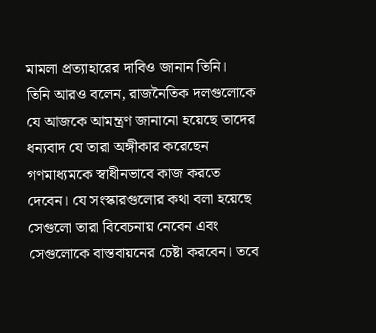মামলা প্রত্যাহারের দাবিও জানান তিনি।
তিনি আরও বলেন, রাজনৈতিক দলগুলোকে যে আজকে আমন্ত্রণ জানানো হয়েছে তাদের ধন্যবাদ যে তারা অঙ্গীকার করেছেন গণমাধ্যমকে স্বাধীনভাবে কাজ করতে দেবেন। যে সংস্কারগুলোর কথা বলা হয়েছে সেগুলো তারা বিবেচনায় নেবেন এবং সেগুলোকে বাস্তবায়নের চেষ্টা করবেন। তবে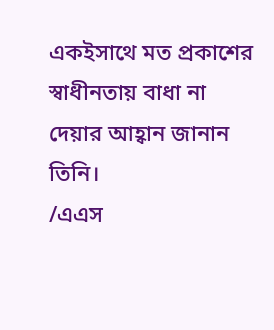একইসাথে মত প্রকাশের স্বাধীনতায় বাধা না দেয়ার আহ্বান জানান তিনি।
/এএস